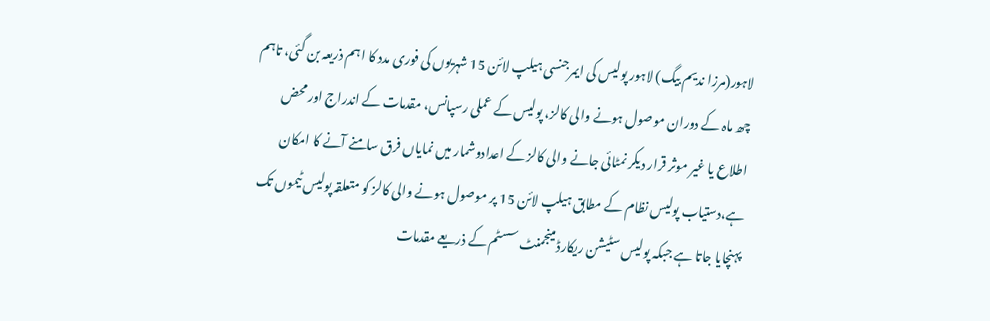لاہور(مرزا ندیم بیگ) لاہور پولیس کی ایمرجنسی ہیلپ لائن 15 شہریوں کی فوری مدد کا اہم ذریعہ بن گئی، تاہم چھ ماہ کے دوران موصول ہونے والی کالز، پولیس کے عملی رسپانس، مقدمات کے اندراج اور محض اطلاع یا غیر موثر قرار دیکر نمٹائی جانے والی کالز کے اعدادوشمار میں نمایاں فرق سامنے آنے کا امکان ہے،دستیاب پولیس نظام کے مطابق ہیلپ لائن 15 پر موصول ہونے والی کالز کو متعلقہ پولیس ٹیموں تک پہنچایا جاتا ہے جبکہ پولیس سٹیشن ریکارڈ مینجمنٹ سسٹم کے ذریعے مقدمات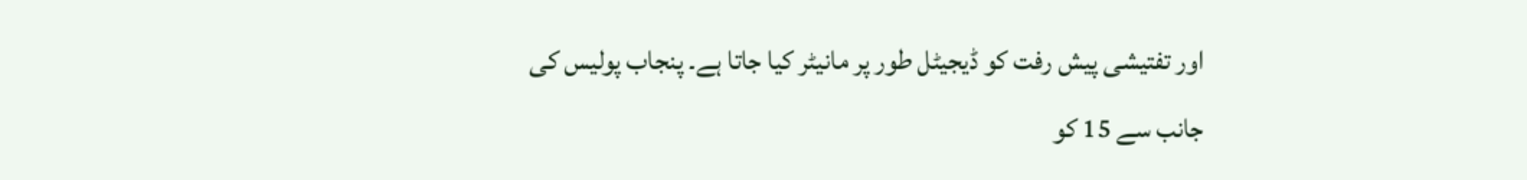اور تفتیشی پیش رفت کو ڈیجیٹل طور پر مانیٹر کیا جاتا ہے۔ پنجاب پولیس کی جانب سے 15 کو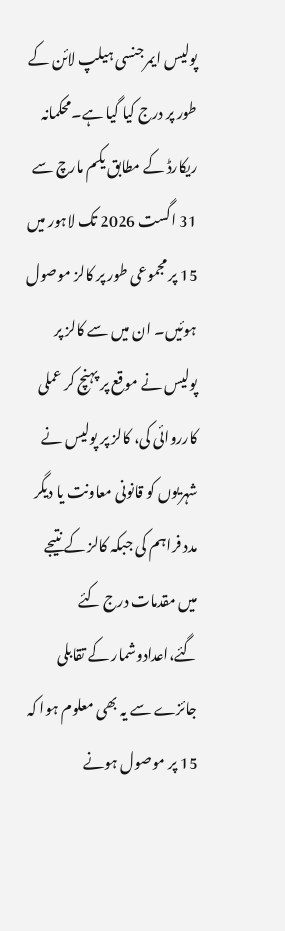پولیس ایمرجنسی ہیلپ لائن کے طور پر درج کیا گیا ہے۔محکمانہ ریکارڈ کے مطابق یکم مارچ سے 31 اگست 2026 تک لاہور میں 15 پر مجموعی طور پر کالز موصول ہوئیں۔ ان میں سے کالز پر پولیس نے موقع پر پہنچ کر عملی کارروائی کی، کالز پر پولیس نے شہریوں کو قانونی معاونت یا دیگر مدد فراہم کی جبکہ کالز کے نتیجے میں مقدمات درج کئے گئے،اعدادوشمار کے تقابلی جائزے سے یہ بھی معلوم ہوا کہ 15 پر موصول ہونے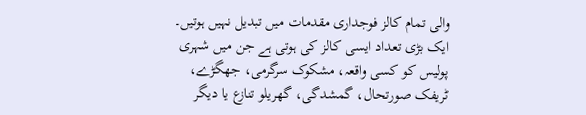والی تمام کالز فوجداری مقدمات میں تبدیل نہیں ہوتیں۔ ایک بڑی تعداد ایسی کالز کی ہوتی ہے جن میں شہری پولیس کو کسی واقعہ، مشکوک سرگرمی، جھگڑے، ٹریفک صورتحال، گمشدگی، گھریلو تنازع یا دیگر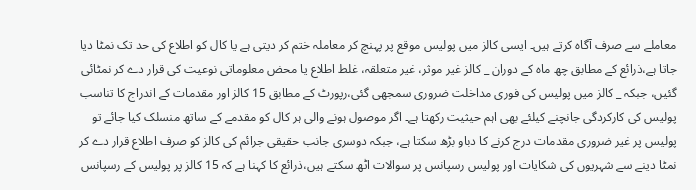معاملے سے صرف آگاہ کرتے ہیں۔ ایسی کالز میں پولیس موقع پر پہنچ کر معاملہ ختم کر دیتی ہے یا کال کو اطلاع کی حد تک نمٹا دیا جاتا ہے،ذرائع کے مطابق چھ ماہ کے دوران _ کالز غیر موثر، غیر متعلقہ، غلط اطلاع یا محض معلوماتی نوعیت کی قرار دے کر نمٹائی گئیں، جبکہ _ کالز میں پولیس کی فوری مداخلت ضروری سمجھی گئی،رپورٹ کے مطابق 15 کالز اور مقدمات کے اندراج کا تناسب پولیس کی کارکردگی جانچنے کیلئے بھی اہم حیثیت رکھتا ہے۔ اگر موصول ہونے والی ہر کال کو مقدمے کے ساتھ منسلک کیا جائے تو پولیس پر غیر ضروری مقدمات درج کرنے کا دباو بڑھ سکتا ہے، جبکہ دوسری جانب حقیقی جرائم کی کالز کو صرف اطلاع قرار دے کر نمٹا دینے سے شہریوں کی شکایات اور پولیس رسپانس پر سوالات اٹھ سکتے ہیں،ذرائع کا کہنا ہے کہ 15 کالز پر پولیس کے رسپانس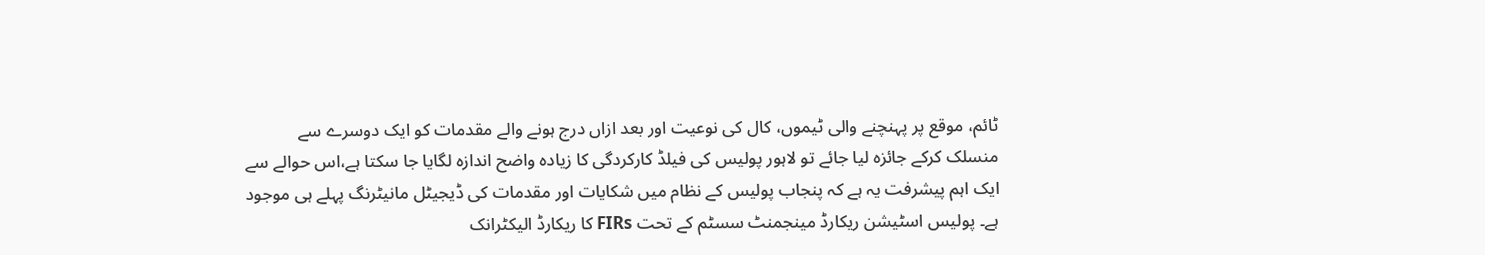ٹائم، موقع پر پہنچنے والی ٹیموں، کال کی نوعیت اور بعد ازاں درج ہونے والے مقدمات کو ایک دوسرے سے منسلک کرکے جائزہ لیا جائے تو لاہور پولیس کی فیلڈ کارکردگی کا زیادہ واضح اندازہ لگایا جا سکتا ہے،اس حوالے سے ایک اہم پیشرفت یہ ہے کہ پنجاب پولیس کے نظام میں شکایات اور مقدمات کی ڈیجیٹل مانیٹرنگ پہلے ہی موجود ہے۔ پولیس اسٹیشن ریکارڈ مینجمنٹ سسٹم کے تحت FIRs کا ریکارڈ الیکٹرانک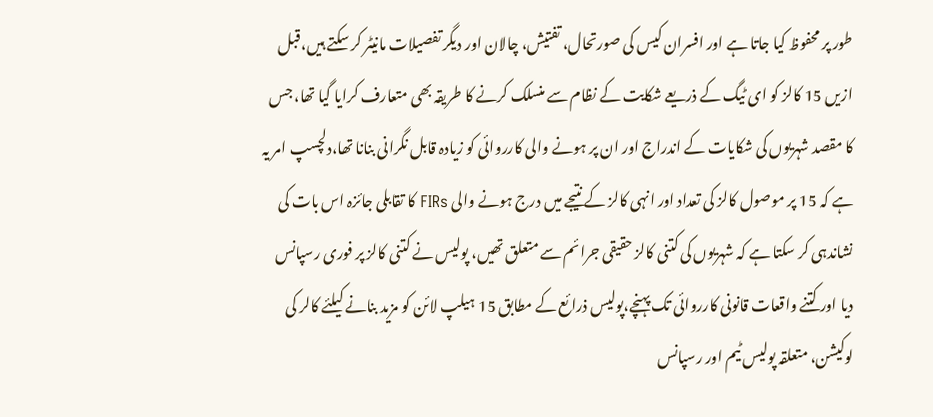طور پر محفوظ کیا جاتا ہے اور افسران کیس کی صورتحال، تفتیش، چالان اور دیگر تفصیلات مانیٹر کر سکتے ہیں،قبل ازیں 15 کالز کو ای ٹیگ کے ذریعے شکایت کے نظام سے منسلک کرنے کا طریقہ بھی متعارف کرایا گیا تھا، جس کا مقصد شہریوں کی شکایات کے اندراج اور ان پر ہونے والی کارروائی کو زیادہ قابل نگرانی بنانا تھا،دلچسپ امر یہ ہے کہ 15 پر موصول کالز کی تعداد اور انہی کالز کے نتیجے میں درج ہونے والی FIRs کا تقابلی جائزہ اس بات کی نشاندہی کر سکتا ہے کہ شہریوں کی کتنی کالز حقیقی جرائم سے متعلق تھیں، پولیس نے کتنی کالز پر فوری رسپانس دیا اور کتنے واقعات قانونی کارروائی تک پہنچے،پولیس ذرائع کے مطابق 15 ہیلپ لائن کو مزید بنانے کیلئے کالر کی لوکیشن، متعلقہ پولیس ٹیم اور رسپانس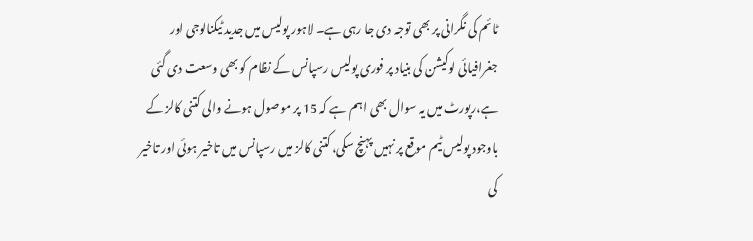ٹائم کی نگرانی پر بھی توجہ دی جا رہی ہے۔ لاہور پولیس میں جدید ٹیکنالوجی اور جغرافیائی لوکیشن کی بنیاد پر فوری پولیس رسپانس کے نظام کو بھی وسعت دی گئی ہے،رپورٹ میں یہ سوال بھی اہم ہے کہ 15 پر موصول ہونے والی کتنی کالز کے باوجود پولیس ٹیم موقع پر نہیں پہنچ سکی، کتنی کالز میں رسپانس میں تاخیر ہوئی اور تاخیر کی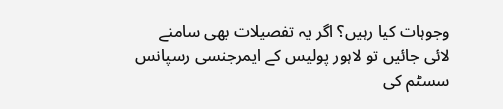وجوہات کیا رہیں؟ اگر یہ تفصیلات بھی سامنے لائی جائیں تو لاہور پولیس کے ایمرجنسی رسپانس سسٹم کی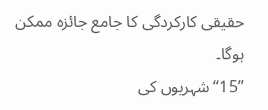حقیقی کارکردگی کا جامع جائزہ ممکن ہوگا۔
”15“ شہریوں کی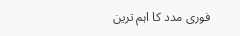فوری مدد کا اہم ترین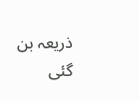ذریعہ بن گئی